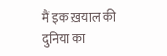मैं इक ख़याल की दुनिया का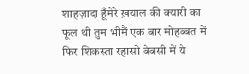शाहज़ादा हूँमेरे ख़याल की क्यारी का फूल थी तुम भीमैं एक बार मोहब्बत में फिर शिकस्ता रहासो बेबसी में ये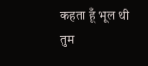कहता हूँ भूल थी तुम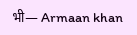भी— Armaan khan